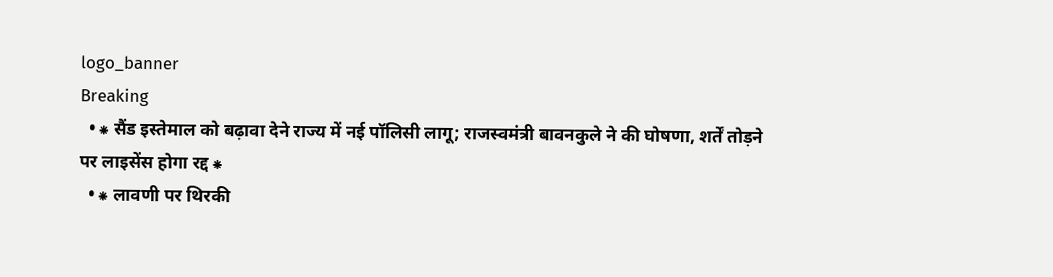logo_banner
Breaking
  • ⁕ सैंड इस्तेमाल को बढ़ावा देने राज्य में नई पॉलिसी लागू; राजस्वमंत्री बावनकुले ने की घोषणा, शर्तें तोड़ने पर लाइसेंस होगा रद्द ⁕
  • ⁕ लावणी पर थिरकी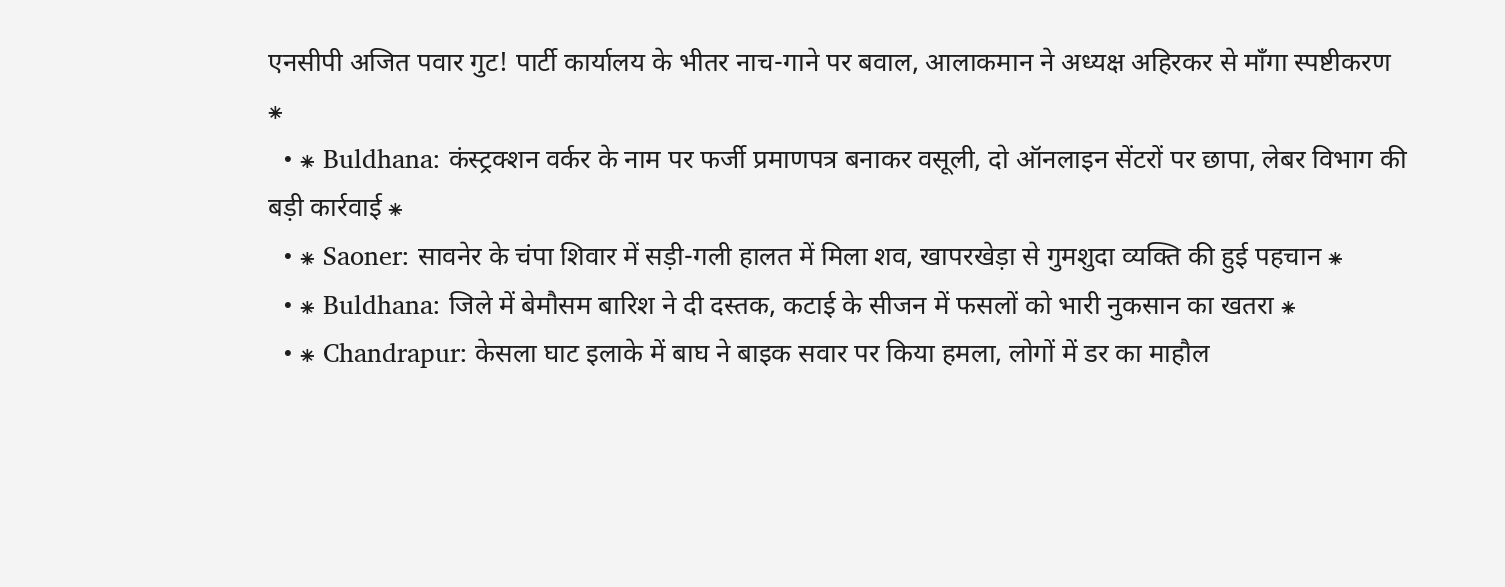एनसीपी अजित पवार गुट! पार्टी कार्यालय के भीतर नाच-गाने पर बवाल, आलाकमान ने अध्यक्ष अहिरकर से माँगा स्पष्टीकरण ⁕
  • ⁕ Buldhana: कंस्ट्रक्शन वर्कर के नाम पर फर्जी प्रमाणपत्र बनाकर वसूली, दो ऑनलाइन सेंटरों पर छापा, लेबर विभाग की बड़ी कार्रवाई ⁕
  • ⁕ Saoner: सावनेर के चंपा शिवार में सड़ी-गली हालत में मिला शव, खापरखेड़ा से गुमशुदा व्यक्ति की हुई पहचान ⁕
  • ⁕ Buldhana: जिले में बेमौसम बारिश ने दी दस्तक, कटाई के सीजन में फसलों को भारी नुकसान का खतरा ⁕
  • ⁕ Chandrapur: केसला घाट इलाके में बाघ ने बाइक सवार पर किया हमला, लोगों में डर का माहौल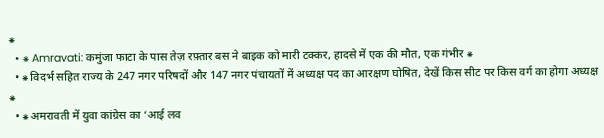⁕
  • ⁕ Amravati: कमुंजा फाटा के पास तेज़ रफ़्तार बस ने बाइक को मारी टक्कर, हादसे में एक की मौत, एक गंभीर ⁕
  • ⁕ विदर्भ सहित राज्य के 247 नगर परिषदों और 147 नगर पंचायतों में अध्यक्ष पद का आरक्षण घोषित, देखें किस सीट पर किस वर्ग का होगा अध्यक्ष ⁕
  • ⁕ अमरावती में युवा कांग्रेस का ‘आई लव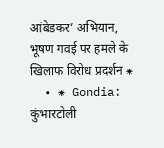आंबेडकर’ अभियान, भूषण गवई पर हमले के खिलाफ विरोध प्रदर्शन ⁕
  • ⁕ Gondia: कुंभारटोली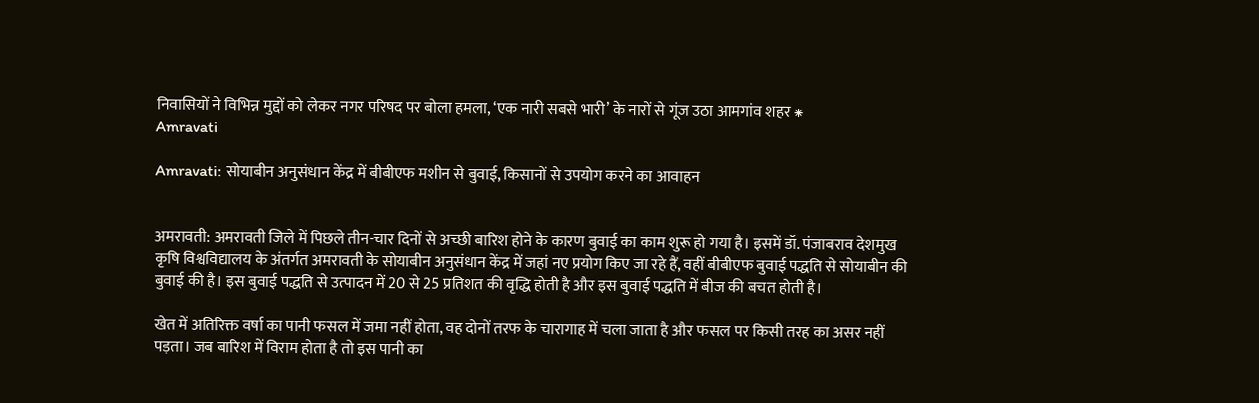निवासियों ने विभिन्न मुद्दों को लेकर नगर परिषद पर बोला हमला, ‘एक नारी सबसे भारी’ के नारों से गूंज उठा आमगांव शहर ⁕
Amravati

Amravati: सोयाबीन अनुसंधान केंद्र में बीबीएफ मशीन से बुवाई, किसानों से उपयोग करने का आवाहन


अमरावती: अमरावती जिले में पिछले तीन-चार दिनों से अच्छी बारिश होने के कारण बुवाई का काम शुरू हो गया है। इसमें डॉ. पंजाबराव देशमुख कृषि विश्वविद्यालय के अंतर्गत अमरावती के सोयाबीन अनुसंधान केंद्र में जहां नए प्रयोग किए जा रहे हैं, वहीं बीबीएफ बुवाई पद्धति से सोयाबीन की बुवाई की है। इस बुवाई पद्धति से उत्पादन में 20 से 25 प्रतिशत की वृद्धि होती है और इस बुवाई पद्धति में बीज की बचत होती है।

खेत में अतिरिक्त वर्षा का पानी फसल में जमा नहीं होता, वह दोनों तरफ के चारागाह में चला जाता है और फसल पर किसी तरह का असर नहीं पड़ता। जब बारिश में विराम होता है तो इस पानी का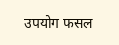उपयोग फसल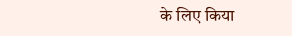के लिए किया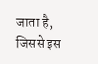जाता है, जिससे इस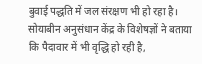बुवाई पद्धति में जल संरक्षण भी हो रहा है। सोयाबीन अनुसंधान केंद्र के विशेषज्ञों ने बताया कि पैदावार में भी वृद्धि हो रही है,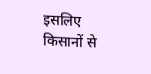इसलिए किसानों से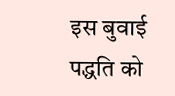इस बुवाई पद्धति को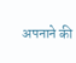अपनाने की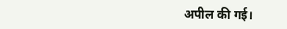अपील की गई।